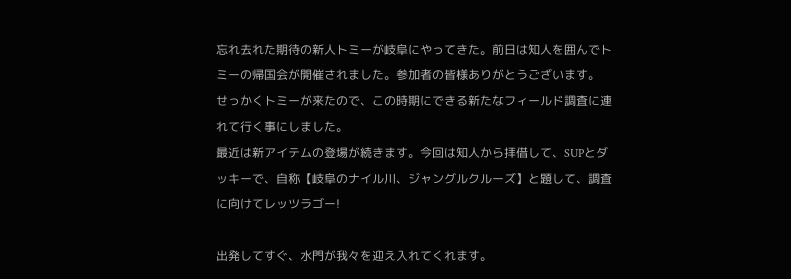忘れ去れた期待の新人トミーが岐阜にやってきた。前日は知人を囲んでトミーの帰国会が開催されました。参加者の皆様ありがとうございます。
せっかくトミーが来たので、この時期にできる新たなフィールド調査に連れて行く事にしました。
最近は新アイテムの登場が続きます。今回は知人から拝借して、SUPとダッキーで、自称【岐阜のナイル川、ジャングルクルーズ】と題して、調査に向けてレッツラゴー!

出発してすぐ、水門が我々を迎え入れてくれます。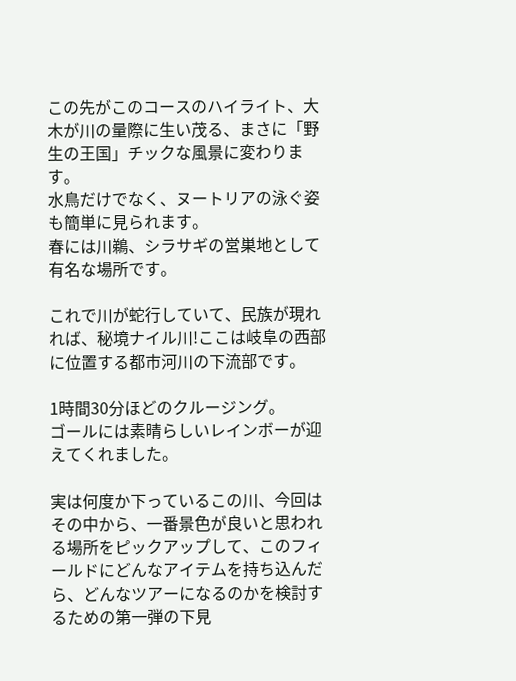この先がこのコースのハイライト、大木が川の量際に生い茂る、まさに「野生の王国」チックな風景に変わります。
水鳥だけでなく、ヌートリアの泳ぐ姿も簡単に見られます。
春には川鵜、シラサギの営巣地として有名な場所です。

これで川が蛇行していて、民族が現れれば、秘境ナイル川!ここは岐阜の西部に位置する都市河川の下流部です。

1時間30分ほどのクルージング。
ゴールには素晴らしいレインボーが迎えてくれました。

実は何度か下っているこの川、今回はその中から、一番景色が良いと思われる場所をピックアップして、このフィールドにどんなアイテムを持ち込んだら、どんなツアーになるのかを検討するための第一弾の下見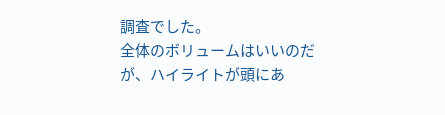調査でした。
全体のボリュームはいいのだが、ハイライトが頭にあ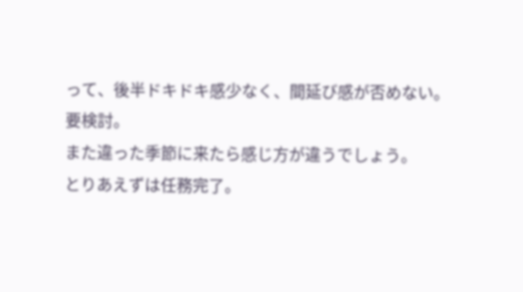って、後半ドキドキ感少なく、間延び感が否めない。要検討。
また違った季節に来たら感じ方が違うでしょう。
とりあえずは任務完了。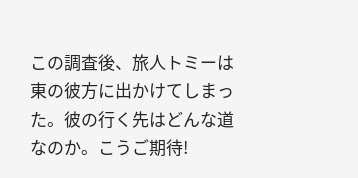この調査後、旅人トミーは東の彼方に出かけてしまった。彼の行く先はどんな道なのか。こうご期待!